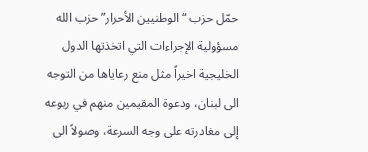حمّل حزب “الوطنيين الأحرار” حزب الله مسؤولية الإجراءات التي اتخذتها الدول الخليجية اخيراً مثل منع رعاياها من التوجه الى لبنان، ودعوة المقيمين منهم في ربوعه إلى مغادرته على وجه السرعة، وصولاً الى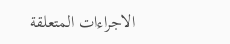الاجراءات المتعلقة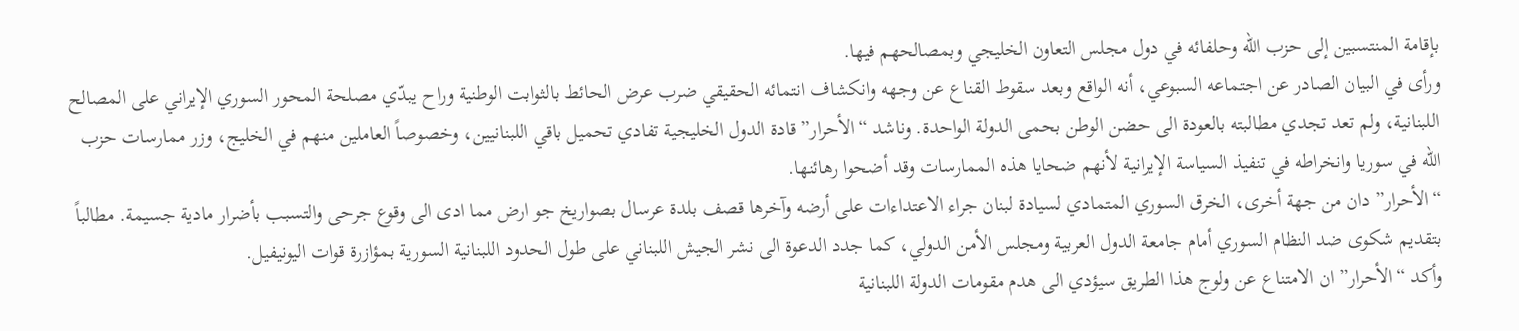بإقامة المنتسبين إلى حزب الله وحلفائه في دول مجلس التعاون الخليجي وبمصالحهم فيها.
ورأى في البيان الصادر عن اجتماعه السبوعي، أنه الواقع وبعد سقوط القناع عن وجهه وانكشاف انتمائه الحقيقي ضرب عرض الحائط بالثوابت الوطنية وراح يبدّي مصلحة المحور السوري الإيراني على المصالح اللبنانية، ولم تعد تجدي مطالبته بالعودة الى حضن الوطن بحمى الدولة الواحدة. وناشد “الأحرار” قادة الدول الخليجية تفادي تحميل باقي اللبنانيين، وخصوصاً العاملين منهم في الخليج، وزر ممارسات حزب الله في سوريا وانخراطه في تنفيذ السياسة الإيرانية لأنهم ضحايا هذه الممارسات وقد أضحوا رهائنها.
“الأحرار” دان من جهة أخرى، الخرق السوري المتمادي لسيادة لبنان جراء الاعتداءات على أرضه وآخرها قصف بلدة عرسال بصواريخ جو ارض مما ادى الى وقوع جرحى والتسبب بأضرار مادية جسيمة. مطالباً بتقديم شكوى ضد النظام السوري أمام جامعة الدول العربية ومجلس الأمن الدولي، كما جدد الدعوة الى نشر الجيش اللبناني على طول الحدود اللبنانية السورية بمؤازرة قوات اليونيفيل.
وأكد “الأحرار” ان الامتناع عن ولوج هذا الطريق سيؤدي الى هدم مقومات الدولة اللبنانية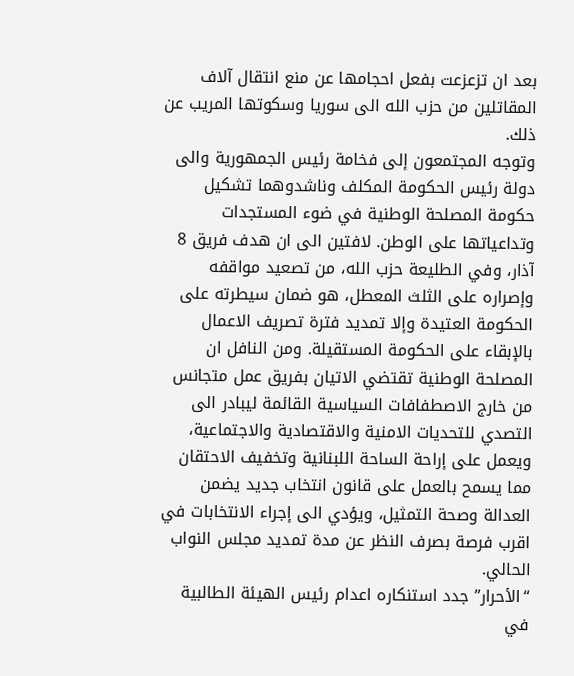بعد ان تزعزعت بفعل احجامها عن منع انتقال آلاف المقاتلين من حزب الله الى سوريا وسكوتها المريب عن ذلك.
وتوجه المجتمعون إلى فخامة رئيس الجمهورية والى دولة رئيس الحكومة المكلف وناشدوهما تشكيل حكومة المصلحة الوطنية في ضوء المستجدات وتداعياتها على الوطن. لافتين الى ان هدف فريق 8 آذار، وفي الطليعة حزب الله، من تصعيد مواقفه وإصراره على الثلث المعطل، هو ضمان سيطرته على الحكومة العتيدة وإلا تمديد فترة تصريف الاعمال بالإبقاء على الحكومة المستقيلة. ومن النافل ان المصلحة الوطنية تقتضي الاتيان بفريق عمل متجانس من خارج الاصطفافات السياسية القائمة ليبادر الى التصدي للتحديات الامنية والاقتصادية والاجتماعية، ويعمل على إراحة الساحة اللبنانية وتخفيف الاحتقان مما يسمح بالعمل على قانون انتخاب جديد يضمن العدالة وصحة التمثيل، ويؤدي الى إجراء الانتخابات في اقرب فرصة بصرف النظر عن مدة تمديد مجلس النواب الحالي.
“الأحرار” جدد استنكاره اعدام رئيس الهيئة الطالبية في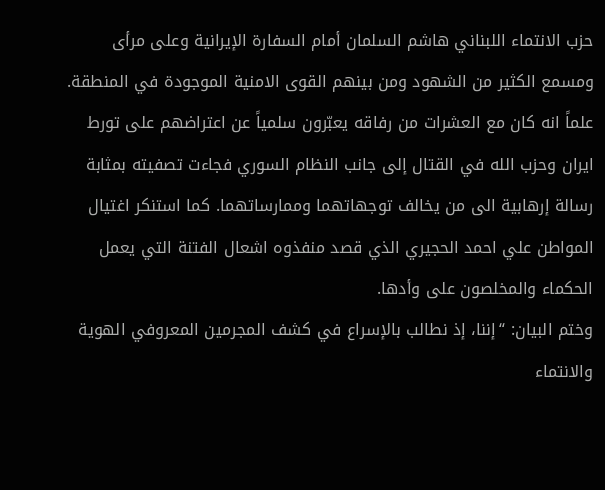حزب الانتماء اللبناني هاشم السلمان أمام السفارة الإيرانية وعلى مرأى ومسمع الكثير من الشهود ومن بينهم القوى الامنية الموجودة في المنطقة. علماً انه كان مع العشرات من رفاقه يعبّرون سلمياً عن اعتراضهم على تورط ايران وحزب الله في القتال إلى جانب النظام السوري فجاءت تصفيته بمثابة رسالة إرهابية الى من يخالف توجهاتهما وممارساتهما. كما استنكر اغتيال المواطن علي احمد الحجيري الذي قصد منفذوه اشعال الفتنة التي يعمل الحكماء والمخلصون على وأدها.
وختم البيان: “إننا، إذ نطالب بالإسراع في كشف المجرمين المعروفي الهوية والانتماء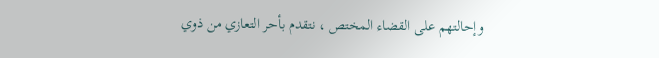وإحالتهم على القضاء المختص ، نتقدم بأحر التعازي من ذوي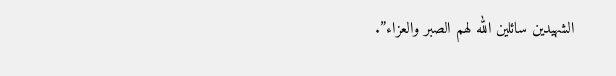الشهيدين سائلين الله لهم الصبر والعزاء”.